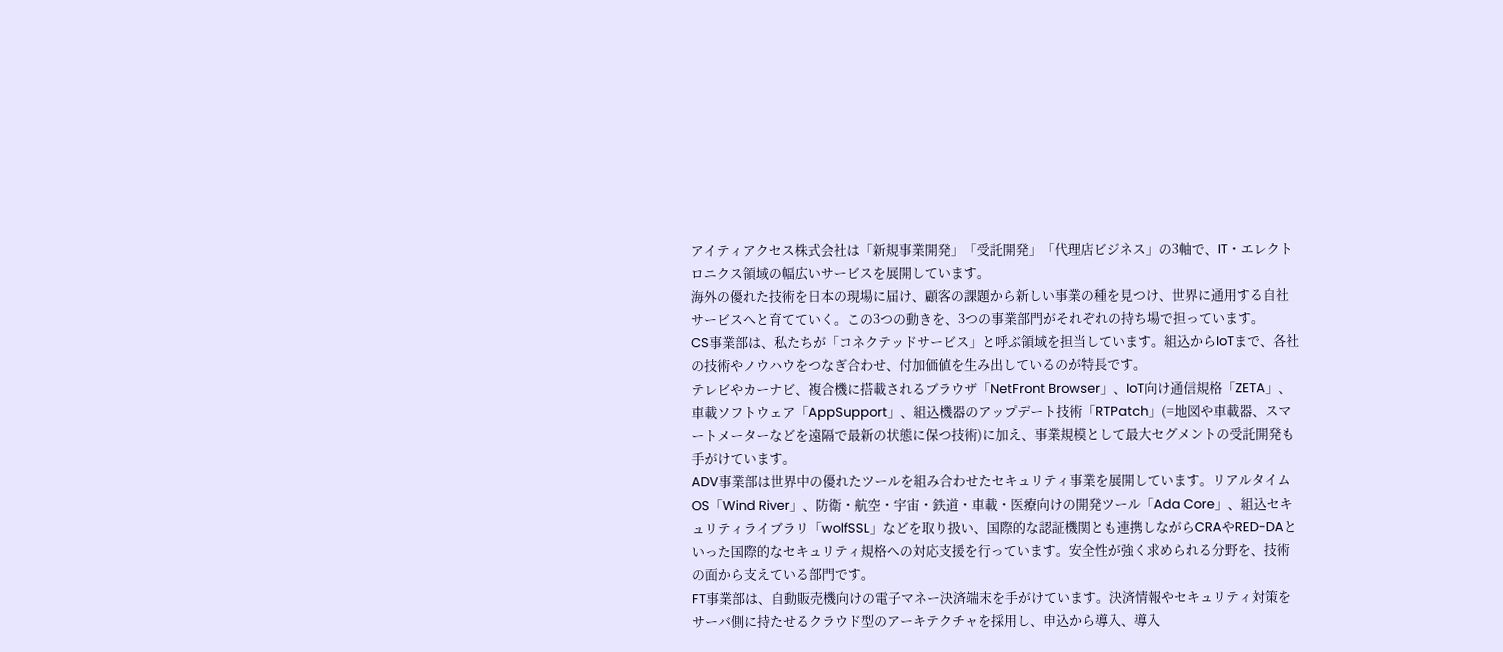アイティアクセス株式会社は「新規事業開発」「受託開発」「代理店ビジネス」の3軸で、IT・エレクトロニクス領域の幅広いサービスを展開しています。
海外の優れた技術を日本の現場に届け、顧客の課題から新しい事業の種を見つけ、世界に通用する自社サービスへと育てていく。この3つの動きを、3つの事業部門がそれぞれの持ち場で担っています。
CS事業部は、私たちが「コネクテッドサービス」と呼ぶ領域を担当しています。組込からIoTまで、各社の技術やノウハウをつなぎ合わせ、付加価値を生み出しているのが特長です。
テレビやカーナビ、複合機に搭載されるブラウザ「NetFront Browser」、IoT向け通信規格「ZETA」、車載ソフトウェア「AppSupport」、組込機器のアップデート技術「RTPatch」(=地図や車載器、スマートメーターなどを遠隔で最新の状態に保つ技術)に加え、事業規模として最大セグメントの受託開発も手がけています。
ADV事業部は世界中の優れたツールを組み合わせたセキュリティ事業を展開しています。リアルタイムOS「Wind River」、防衛・航空・宇宙・鉄道・車載・医療向けの開発ツール「Ada Core」、組込セキュリティライブラリ「wolfSSL」などを取り扱い、国際的な認証機関とも連携しながらCRAやRED-DAといった国際的なセキュリティ規格への対応支援を行っています。安全性が強く求められる分野を、技術の面から支えている部門です。
FT事業部は、自動販売機向けの電子マネー決済端末を手がけています。決済情報やセキュリティ対策をサーバ側に持たせるクラウド型のアーキテクチャを採用し、申込から導入、導入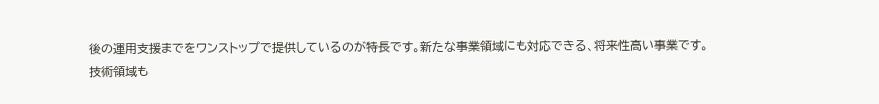後の運用支援までをワンストップで提供しているのが特長です。新たな事業領域にも対応できる、将来性高い事業です。
技術領域も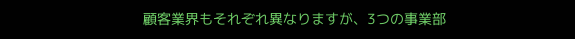顧客業界もそれぞれ異なりますが、3つの事業部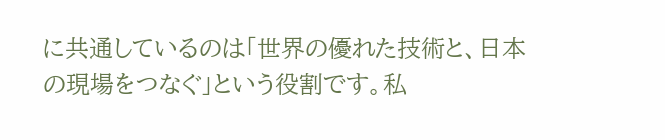に共通しているのは「世界の優れた技術と、日本の現場をつなぐ」という役割です。私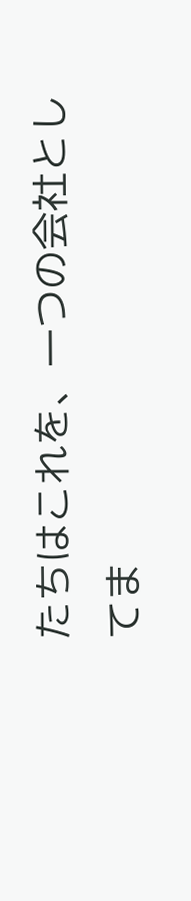たちはこれを、一つの会社としてま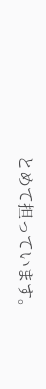とめて担っています。